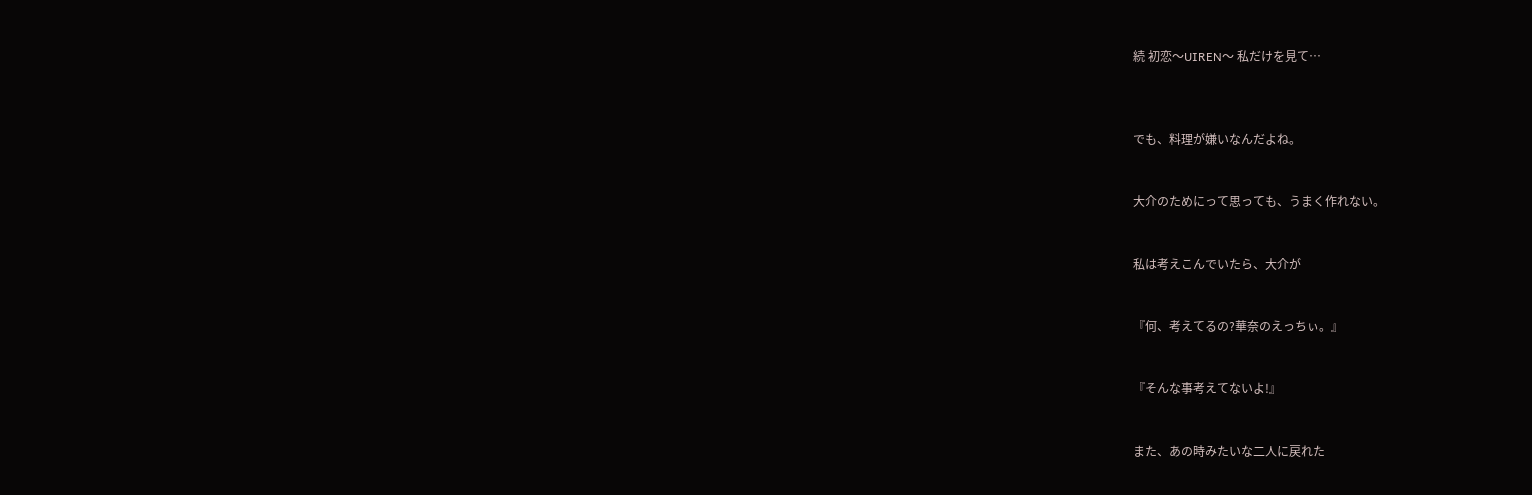続 初恋〜UIREN〜 私だけを見て…



でも、料理が嫌いなんだよね。


大介のためにって思っても、うまく作れない。


私は考えこんでいたら、大介が


『何、考えてるの?華奈のえっちぃ。』


『そんな事考えてないよ!』


また、あの時みたいな二人に戻れた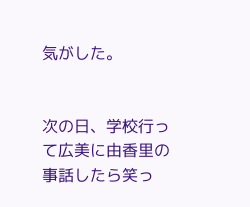気がした。


次の日、学校行って広美に由香里の事話したら笑っ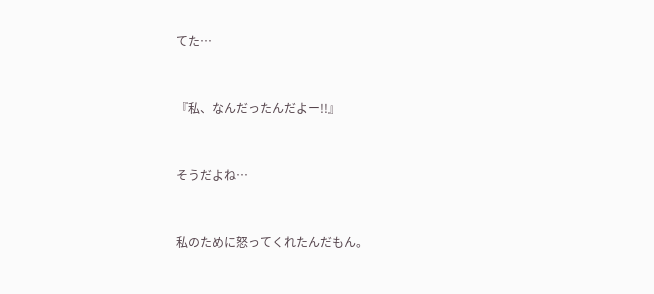てた…


『私、なんだったんだよー!!』


そうだよね…


私のために怒ってくれたんだもん。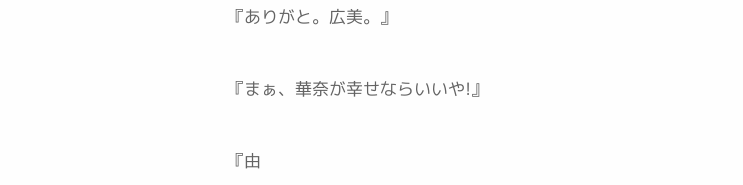『ありがと。広美。』


『まぁ、華奈が幸せならいいや!』


『由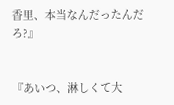香里、本当なんだったんだろ?』


『あいつ、淋しくて大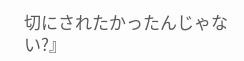切にされたかったんじゃない?』